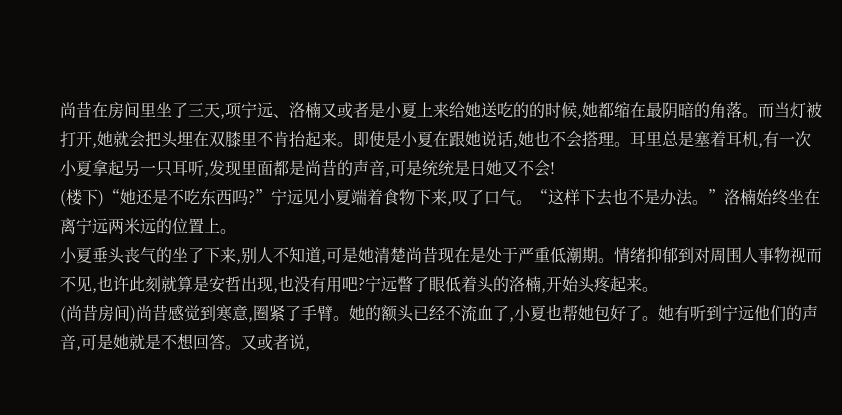尚昔在房间里坐了三天,项宁远、洛楠又或者是小夏上来给她送吃的的时候,她都缩在最阴暗的角落。而当灯被打开,她就会把头埋在双膝里不肯抬起来。即使是小夏在跟她说话,她也不会搭理。耳里总是塞着耳机,有一次小夏拿起另一只耳听,发现里面都是尚昔的声音,可是统统是日她又不会!
(楼下)“她还是不吃东西吗?”宁远见小夏端着食物下来,叹了口气。“这样下去也不是办法。”洛楠始终坐在离宁远两米远的位置上。
小夏垂头丧气的坐了下来,别人不知道,可是她清楚尚昔现在是处于严重低潮期。情绪抑郁到对周围人事物视而不见,也许此刻就算是安哲出现,也没有用吧?宁远瞥了眼低着头的洛楠,开始头疼起来。
(尚昔房间)尚昔感觉到寒意,圈紧了手臂。她的额头已经不流血了,小夏也帮她包好了。她有听到宁远他们的声音,可是她就是不想回答。又或者说,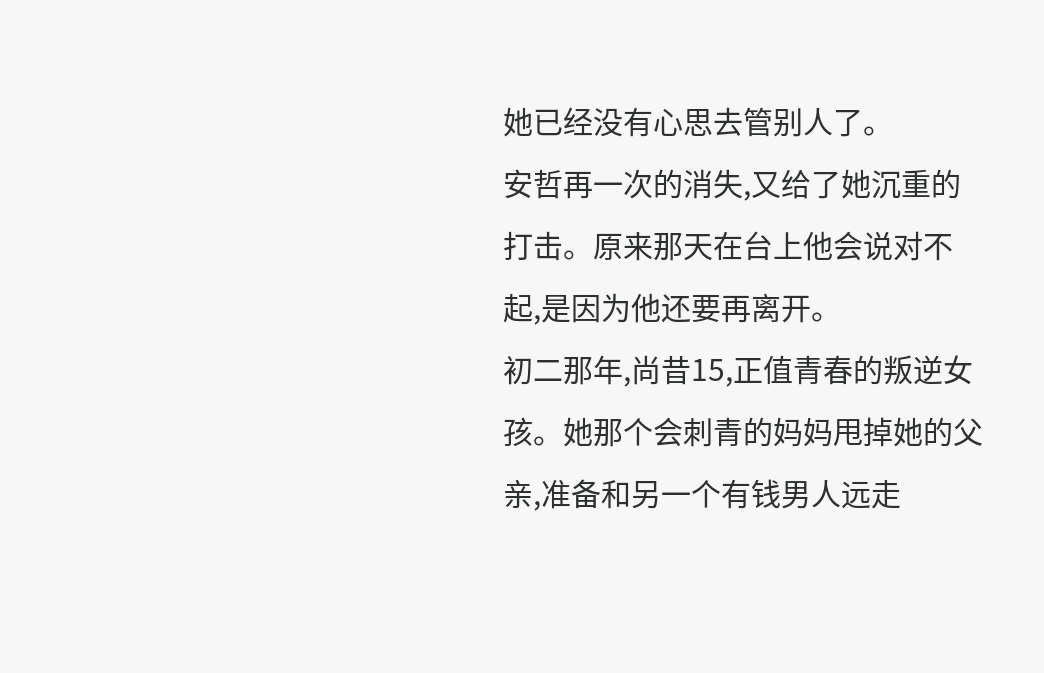她已经没有心思去管别人了。
安哲再一次的消失,又给了她沉重的打击。原来那天在台上他会说对不起,是因为他还要再离开。
初二那年,尚昔15,正值青春的叛逆女孩。她那个会刺青的妈妈甩掉她的父亲,准备和另一个有钱男人远走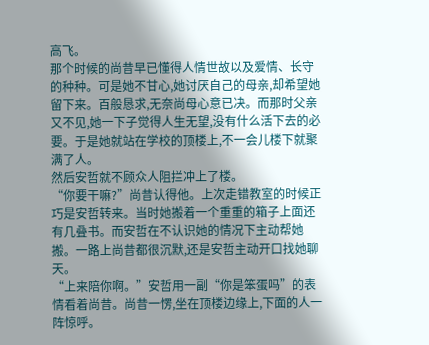高飞。
那个时候的尚昔早已懂得人情世故以及爱情、长守的种种。可是她不甘心,她讨厌自己的母亲,却希望她留下来。百般恳求,无奈尚母心意已决。而那时父亲又不见,她一下子觉得人生无望,没有什么活下去的必要。于是她就站在学校的顶楼上,不一会儿楼下就聚满了人。
然后安哲就不顾众人阻拦冲上了楼。
“你要干嘛?”尚昔认得他。上次走错教室的时候正巧是安哲转来。当时她搬着一个重重的箱子上面还有几叠书。而安哲在不认识她的情况下主动帮她搬。一路上尚昔都很沉默,还是安哲主动开口找她聊天。
“上来陪你啊。”安哲用一副“你是笨蛋吗”的表情看着尚昔。尚昔一愣,坐在顶楼边缘上,下面的人一阵惊呼。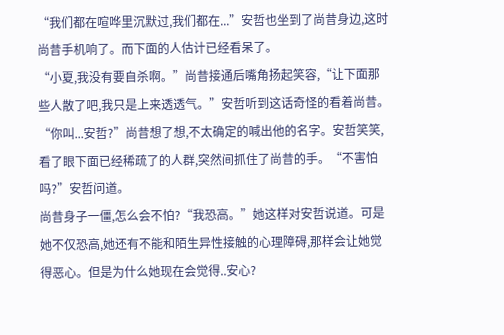“我们都在喧哗里沉默过,我们都在...”安哲也坐到了尚昔身边,这时尚昔手机响了。而下面的人估计已经看呆了。
“小夏,我没有要自杀啊。”尚昔接通后嘴角扬起笑容,“让下面那些人散了吧,我只是上来透透气。”安哲听到这话奇怪的看着尚昔。
“你叫...安哲?”尚昔想了想,不太确定的喊出他的名字。安哲笑笑,看了眼下面已经稀疏了的人群,突然间抓住了尚昔的手。“不害怕吗?”安哲问道。
尚昔身子一僵,怎么会不怕?“我恐高。”她这样对安哲说道。可是她不仅恐高,她还有不能和陌生异性接触的心理障碍,那样会让她觉得恶心。但是为什么她现在会觉得..安心?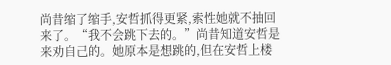尚昔缩了缩手,安哲抓得更紧,索性她就不抽回来了。“我不会跳下去的。”尚昔知道安哲是来劝自己的。她原本是想跳的,但在安哲上楼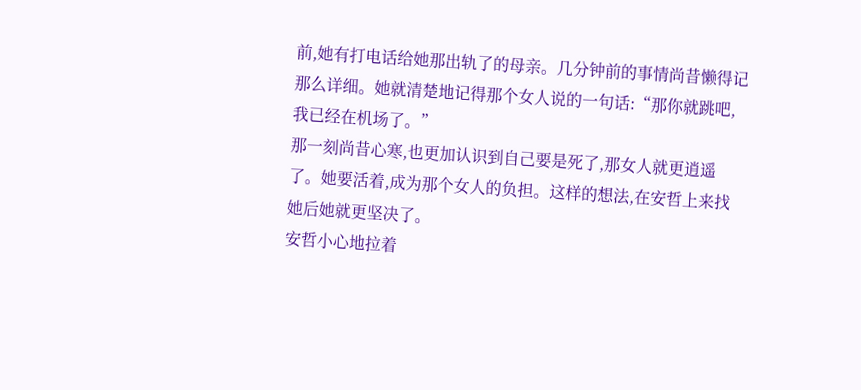前,她有打电话给她那出轨了的母亲。几分钟前的事情尚昔懒得记那么详细。她就清楚地记得那个女人说的一句话:“那你就跳吧,我已经在机场了。”
那一刻尚昔心寒,也更加认识到自己要是死了,那女人就更逍遥了。她要活着,成为那个女人的负担。这样的想法,在安哲上来找她后她就更坚决了。
安哲小心地拉着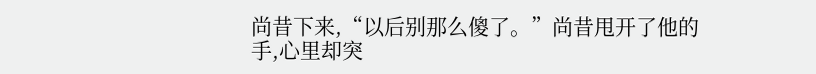尚昔下来,“以后别那么傻了。”尚昔甩开了他的手,心里却突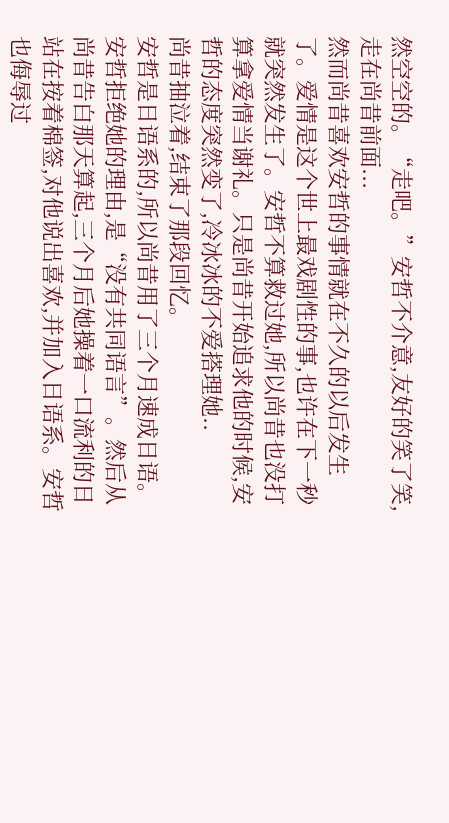然空空的。“走吧。”安哲不介意,友好的笑了笑,走在尚昔前面...
然而尚昔喜欢安哲的事情就在不久的以后发生了。爱情是这个世上最戏剧性的事,也许在下一秒就突然发生了。安哲不算救过她,所以尚昔也没打算拿爱情当谢礼。只是尚昔开始追求他的时候,安哲的态度突然变了,冷冰冰的不爱搭理她..
尚昔抽泣着,结束了那段回忆。
安哲是日语系的,所以尚昔用了三个月速成日语。安哲拒绝她的理由,是“没有共同语言”。然后从尚昔告白那天算起,三个月后她操着一口流利的日站在按着棉签,对他说出喜欢,并加入日语系。安哲也侮辱过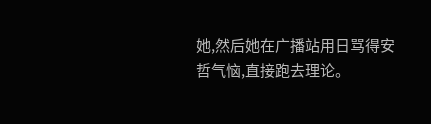她,然后她在广播站用日骂得安哲气恼,直接跑去理论。